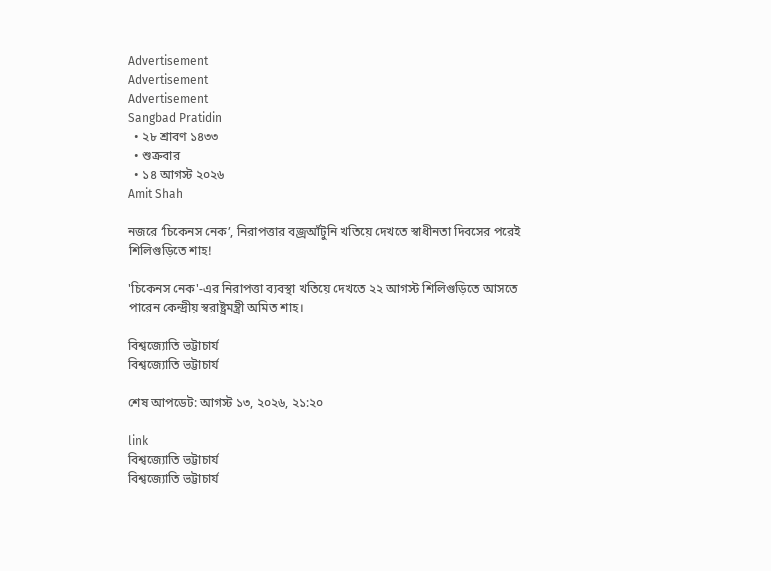Advertisement
Advertisement
Advertisement
Sangbad Pratidin
  • ২৮ শ্রাবণ ১৪৩৩
  • শুক্রবার
  • ১৪ আগস্ট ২০২৬
Amit Shah

নজরে ‘চিকেনস নেক’, নিরাপত্তার বজ্রআঁটুনি খতিয়ে দেখতে স্বাধীনতা দিবসের পরেই শিলিগুড়িতে শাহ!

'চিকেনস নেক'-এর নিরাপত্তা ব্যবস্থা খতিয়ে দেখতে ২২ আগস্ট শিলিগুড়িতে আসতে পারেন কেন্দ্রীয় স্বরাষ্ট্রমন্ত্রী অমিত শাহ।

বিশ্বজ্যোতি ভট্টাচার্য
বিশ্বজ্যোতি ভট্টাচার্য

শেষ আপডেট: আগস্ট ১৩, ২০২৬, ২১:২০

link
বিশ্বজ্যোতি ভট্টাচার্য
বিশ্বজ্যোতি ভট্টাচার্য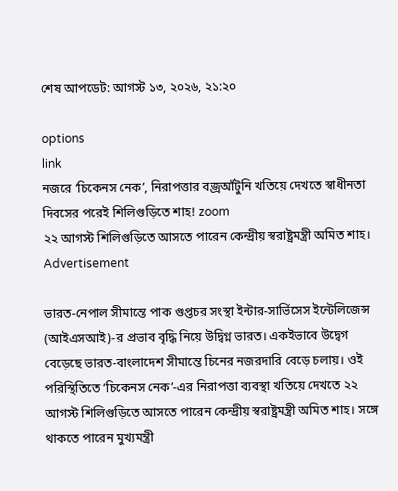শেষ আপডেট: আগস্ট ১৩, ২০২৬, ২১:২০

options
link
নজরে ‘চিকেনস নেক’, নিরাপত্তার বজ্রআঁটুনি খতিয়ে দেখতে স্বাধীনতা দিবসের পরেই শিলিগুড়িতে শাহ! zoom
২২ আগস্ট শিলিগুড়িতে আসতে পারেন কেন্দ্রীয় স্বরাষ্ট্রমন্ত্রী অমিত শাহ।
Advertisement

ভারত-নেপাল সীমান্তে পাক গুপ্তচর সংস্থা ইন্টার-সার্ভিসেস ইন্টেলিজেন্স (আইএসআই)-র প্রভাব বৃদ্ধি নিয়ে উদ্বিগ্ন ভারত। একইভাবে উদ্বেগ বেড়েছে ভারত-বাংলাদেশ সীমান্তে চিনের নজরদারি বেড়ে চলায়। ওই পরিস্থিতিতে ‘চিকেনস নেক’-এর নিরাপত্তা ব্যবস্থা খতিয়ে দেখতে ২২ আগস্ট শিলিগুড়িতে আসতে পারেন কেন্দ্রীয় স্বরাষ্ট্রমন্ত্রী অমিত শাহ। সঙ্গে থাকতে পারেন মুখ্যমন্ত্রী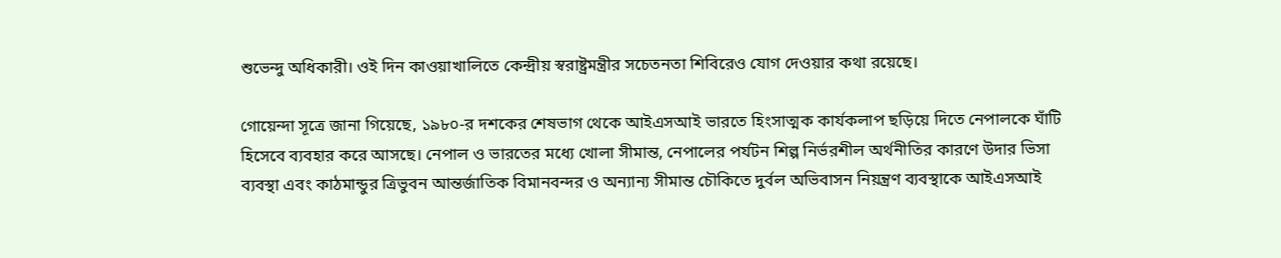শুভেন্দু অধিকারী। ওই দিন কাওয়াখালিতে কেন্দ্রীয় স্বরাষ্ট্রমন্ত্রীর সচেতনতা শিবিরেও যোগ দেওয়ার কথা রয়েছে।

গোয়েন্দা সূত্রে জানা গিয়েছে, ১৯৮০-র দশকের শেষভাগ থেকে আইএসআই ভারতে হিংসাত্মক কার্যকলাপ ছড়িয়ে দিতে নেপালকে ঘাঁটি হিসেবে ব্যবহার করে আসছে। নেপাল ও ভারতের মধ্যে খোলা সীমান্ত, নেপালের পর্যটন শিল্প নির্ভরশীল অর্থনীতির কারণে উদার ভিসা ব্যবস্থা এবং কাঠমান্ডুর ত্রিভুবন আন্তর্জাতিক বিমানবন্দর ও অন্যান্য সীমান্ত চৌকিতে দুর্বল অভিবাসন নিয়ন্ত্রণ ব্যবস্থাকে আইএসআই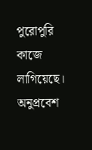পুরোপুরি কাজে লাগিয়েছে। অনুপ্রবেশ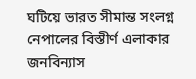ঘটিয়ে ভারত সীমান্ত সংলগ্ন নেপালের বিস্তীর্ণ এলাকার জনবিন্যাস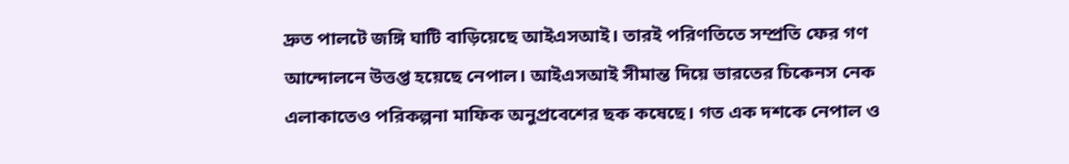দ্রুত পালটে জঙ্গি ঘাটি বাড়িয়েছে আইএসআই। তারই পরিণতিতে সম্প্রতি ফের গণ আন্দোলনে উত্তপ্ত হয়েছে নেপাল। আইএসআই সীমান্ত দিয়ে ভারতের চিকেনস নেক এলাকাতেও পরিকল্পনা মাফিক অনুপ্রবেশের ছক কষেছে। গত এক দশকে নেপাল ও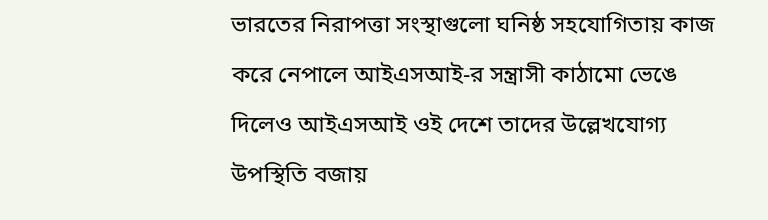ভারতের নিরাপত্তা সংস্থাগুলো ঘনিষ্ঠ সহযোগিতায় কাজ করে নেপালে আইএসআই-র সন্ত্রাসী কাঠামো ভেঙে দিলেও আইএসআই ওই দেশে তাদের উল্লেখযোগ্য উপস্থিতি বজায়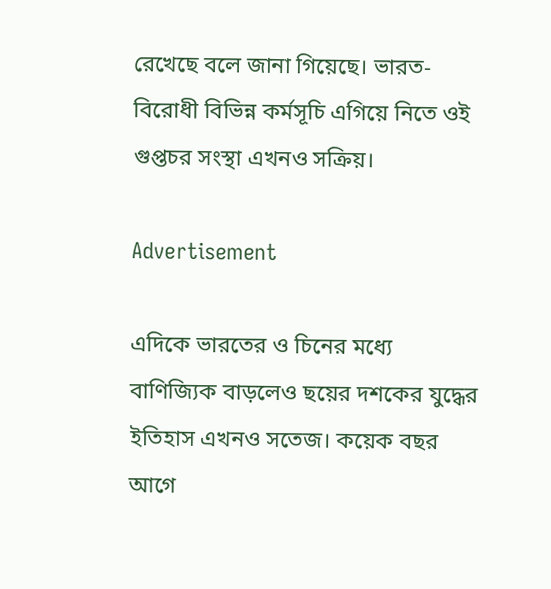রেখেছে বলে জানা গিয়েছে। ভারত-বিরোধী বিভিন্ন কর্মসূচি এগিয়ে নিতে ওই গুপ্তচর সংস্থা এখনও সক্রিয়।

Advertisement

এদিকে ভারতের ও চিনের মধ্যে বাণিজ্যিক বাড়লেও ছয়ের দশকের যুদ্ধের ইতিহাস এখনও সতেজ। কয়েক বছর আগে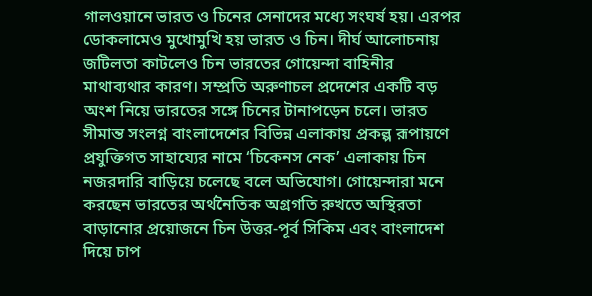গালওয়ানে ভারত ও চিনের সেনাদের মধ্যে সংঘর্ষ হয়। এরপর ডোকলামেও মুখোমুখি হয় ভারত ও চিন। দীর্ঘ আলোচনায় জটিলতা কাটলেও চিন ভারতের গোয়েন্দা বাহিনীর মাথাব্যথার কারণ। সম্প্রতি অরুণাচল প্রদেশের একটি বড় অংশ নিয়ে ভারতের সঙ্গে চিনের টানাপড়েন চলে। ভারত সীমান্ত সংলগ্ন বাংলাদেশের বিভিন্ন এলাকায় প্রকল্প রূপায়ণে প্রযুক্তিগত সাহায্যের নামে ‘চিকেনস নেক’ এলাকায় চিন নজরদারি বাড়িয়ে চলেছে বলে অভিযোগ। গোয়েন্দারা মনে করছেন ভারতের অর্থনৈতিক অগ্রগতি রুখতে অস্থিরতা বাড়ানোর প্রয়োজনে চিন উত্তর-পূর্ব সিকিম এবং বাংলাদেশ দিয়ে চাপ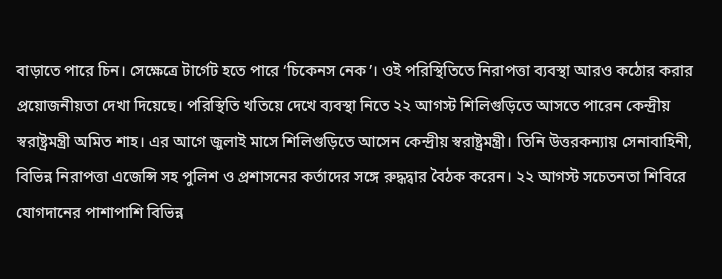বাড়াতে পারে চিন। সেক্ষেত্রে টার্গেট হতে পারে ‘চিকেনস নেক’। ওই পরিস্থিতিতে নিরাপত্তা ব্যবস্থা আরও কঠোর করার প্রয়োজনীয়তা দেখা দিয়েছে। পরিস্থিতি খতিয়ে দেখে ব্যবস্থা নিতে ২২ আগস্ট শিলিগুড়িতে আসতে পারেন কেন্দ্রীয় স্বরাষ্ট্রমন্ত্রী অমিত শাহ। এর আগে জুলাই মাসে শিলিগুড়িতে আসেন কেন্দ্রীয় স্বরাষ্ট্রমন্ত্রী। তিনি উত্তরকন্যায় সেনাবাহিনী, বিভিন্ন নিরাপত্তা এজেন্সি সহ পুলিশ ও প্রশাসনের কর্তাদের সঙ্গে রুদ্ধদ্বার বৈঠক করেন। ২২ আগস্ট সচেতনতা শিবিরে যোগদানের পাশাপাশি বিভিন্ন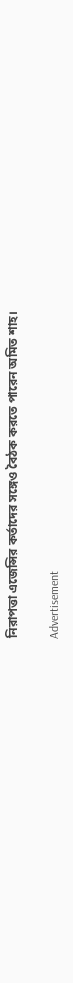নিরাপত্তা এজেন্সির কর্তাদের সঙ্গেও বৈঠক করতে পারেন অমিত শাহ।

Advertisement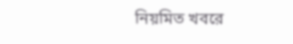নিয়মিত খবরে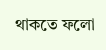থাকতে ফলো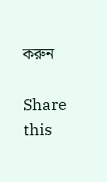করুন

Share this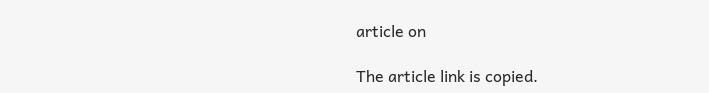article on

The article link is copied.